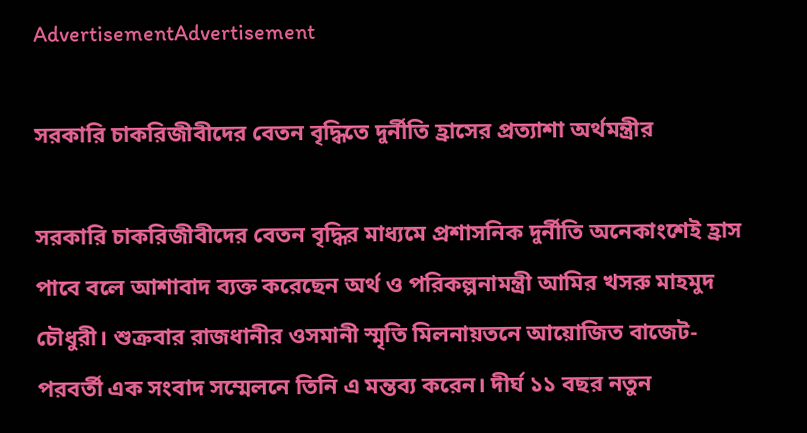AdvertisementAdvertisement

সরকারি চাকরিজীবীদের বেতন বৃদ্ধিতে দুর্নীতি হ্রাসের প্রত্যাশা অর্থমন্ত্রীর

সরকারি চাকরিজীবীদের বেতন বৃদ্ধির মাধ্যমে প্রশাসনিক দুর্নীতি অনেকাংশেই হ্রাস পাবে বলে আশাবাদ ব্যক্ত করেছেন অর্থ ও পরিকল্পনামন্ত্রী আমির খসরু মাহমুদ চৌধুরী। শুক্রবার রাজধানীর ওসমানী স্মৃতি মিলনায়তনে আয়োজিত বাজেট-পরবর্তী এক সংবাদ সম্মেলনে তিনি এ মন্তব্য করেন। দীর্ঘ ১১ বছর নতুন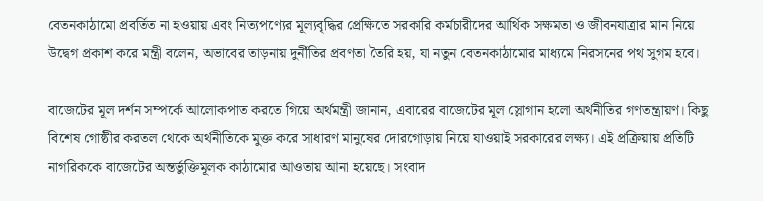বেতনকাঠামো প্রবর্তিত না হওয়ায় এবং নিত্যপণ্যের মূল্যবৃদ্ধির প্রেক্ষিতে সরকারি কর্মচারীদের আর্থিক সক্ষমতা ও জীবনযাত্রার মান নিয়ে উদ্বেগ প্রকাশ করে মন্ত্রী বলেন, অভাবের তাড়নায় দুর্নীতির প্রবণতা তৈরি হয়, যা নতুন বেতনকাঠামোর মাধ্যমে নিরসনের পথ সুগম হবে।

বাজেটের মূল দর্শন সম্পর্কে আলোকপাত করতে গিয়ে অর্থমন্ত্রী জানান, এবারের বাজেটের মূল স্লোগান হলো অর্থনীতির গণতন্ত্রায়ণ। কিছু বিশেষ গোষ্ঠীর করতল থেকে অর্থনীতিকে মুক্ত করে সাধারণ মানুষের দোরগোড়ায় নিয়ে যাওয়াই সরকারের লক্ষ্য। এই প্রক্রিয়ায় প্রতিটি নাগরিককে বাজেটের অন্তর্ভুক্তিমূলক কাঠামোর আওতায় আনা হয়েছে। সংবাদ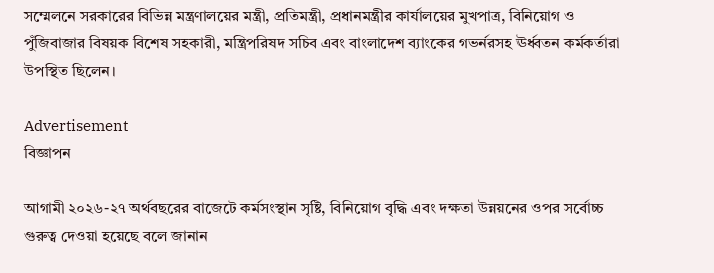সম্মেলনে সরকারের বিভিন্ন মন্ত্রণালয়ের মন্ত্রী, প্রতিমন্ত্রী, প্রধানমন্ত্রীর কার্যালয়ের মুখপাত্র, বিনিয়োগ ও পুঁজিবাজার বিষয়ক বিশেষ সহকারী, মন্ত্রিপরিষদ সচিব এবং বাংলাদেশ ব্যাংকের গভর্নরসহ ঊর্ধ্বতন কর্মকর্তারা উপস্থিত ছিলেন।

Advertisement
বিজ্ঞাপন

আগামী ২০২৬-২৭ অর্থবছরের বাজেটে কর্মসংস্থান সৃষ্টি, বিনিয়োগ বৃদ্ধি এবং দক্ষতা উন্নয়নের ওপর সর্বোচ্চ গুরুত্ব দেওয়া হয়েছে বলে জানান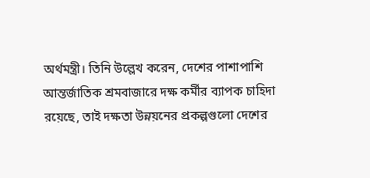অর্থমন্ত্রী। তিনি উল্লেখ করেন, দেশের পাশাপাশি আন্তর্জাতিক শ্রমবাজারে দক্ষ কর্মীর ব্যাপক চাহিদা রয়েছে, তাই দক্ষতা উন্নয়নের প্রকল্পগুলো দেশের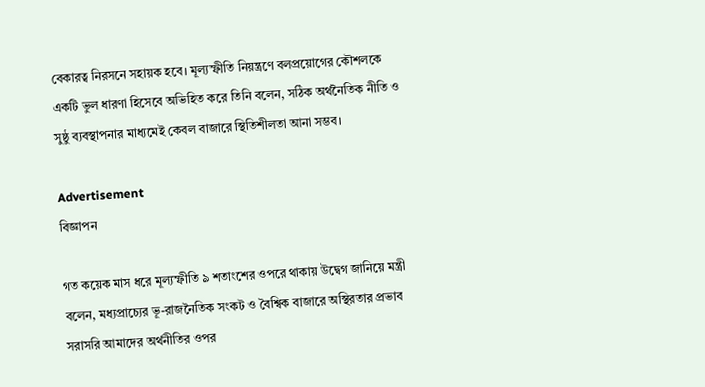বেকারত্ব নিরসনে সহায়ক হবে। মূল্যস্ফীতি নিয়ন্ত্রণে বলপ্রয়োগের কৌশলকে একটি ভুল ধারণা হিসেবে অভিহিত করে তিনি বলেন, সঠিক অর্থনৈতিক নীতি ও সুষ্ঠু ব্যবস্থাপনার মাধ্যমেই কেবল বাজারে স্থিতিশীলতা আনা সম্ভব।

Advertisement
বিজ্ঞাপন

গত কয়েক মাস ধরে মূল্যস্ফীতি ৯ শতাংশের ওপরে থাকায় উদ্বেগ জানিয়ে মন্ত্রী বলেন, মধ্যপ্রাচ্যের ভূ-রাজনৈতিক সংকট ও বৈশ্বিক বাজারে অস্থিরতার প্রভাব সরাসরি আমাদের অর্থনীতির ওপর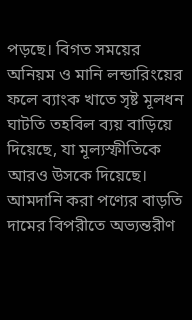পড়ছে। বিগত সময়ের অনিয়ম ও মানি লন্ডারিংয়ের ফলে ব্যাংক খাতে সৃষ্ট মূলধন ঘাটতি তহবিল ব্যয় বাড়িয়ে দিয়েছে, যা মূল্যস্ফীতিকে আরও উসকে দিয়েছে। আমদানি করা পণ্যের বাড়তি দামের বিপরীতে অভ্যন্তরীণ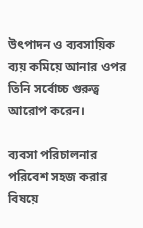উৎপাদন ও ব্যবসায়িক ব্যয় কমিয়ে আনার ওপর তিনি সর্বোচ্চ গুরুত্ব আরোপ করেন।

ব্যবসা পরিচালনার পরিবেশ সহজ করার বিষয়ে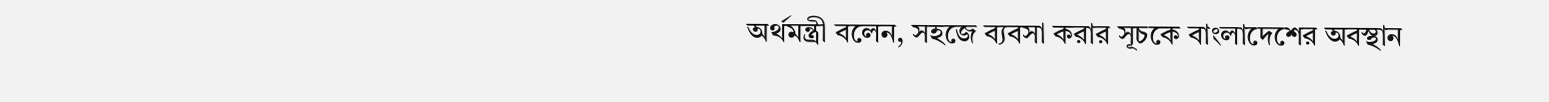অর্থমন্ত্রী বলেন, সহজে ব্যবসা করার সূচকে বাংলাদেশের অবস্থান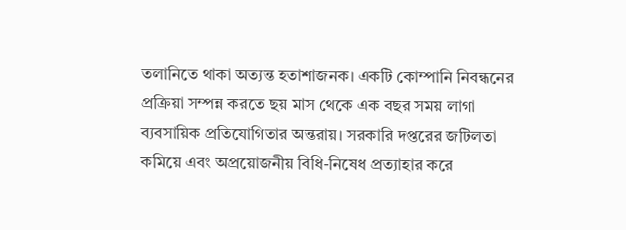তলানিতে থাকা অত্যন্ত হতাশাজনক। একটি কোম্পানি নিবন্ধনের প্রক্রিয়া সম্পন্ন করতে ছয় মাস থেকে এক বছর সময় লাগা ব্যবসায়িক প্রতিযোগিতার অন্তরায়। সরকারি দপ্তরের জটিলতা কমিয়ে এবং অপ্রয়োজনীয় বিধি-নিষেধ প্রত্যাহার করে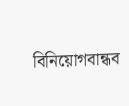বিনিয়োগবান্ধব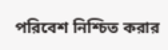পরিবেশ নিশ্চিত করার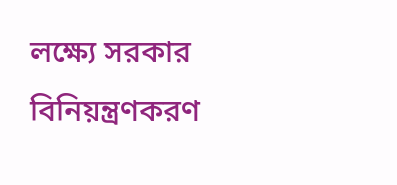লক্ষ্যে সরকার বিনিয়ন্ত্রণকরণ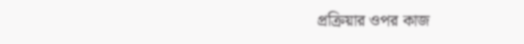প্রক্রিয়ার ওপর কাজ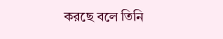করছে বলে তিনি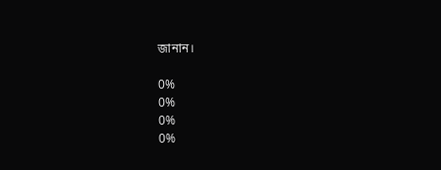জানান।

0%
0%
0%
0%